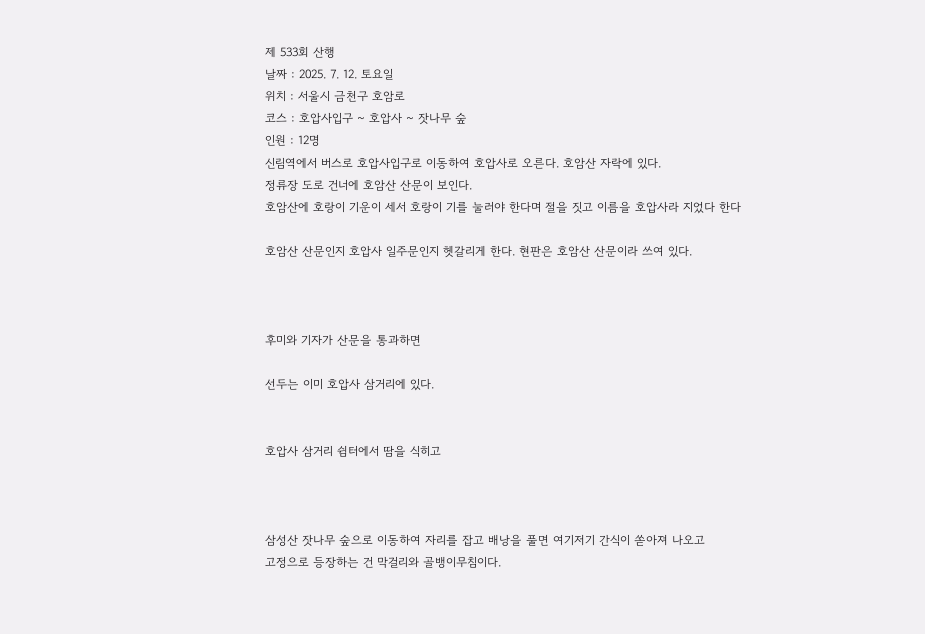제 533회 산행
날짜 : 2025. 7. 12. 토요일
위치 : 서울시 금천구 호암로
코스 : 호압사입구 ~ 호압사 ~ 잣나무 숲
인원 : 12명
신림역에서 버스로 호압사입구로 이동하여 호압사로 오른다. 호암산 자락에 있다.
정류장 도로 건너에 호암산 산문이 보인다.
호암산에 호랑이 기운이 세서 호랑이 기를 눌러야 한다며 절을 짓고 이름을 호압사라 지었다 한다

호암산 산문인지 호압사 일주문인지 헷갈리게 한다. 현판은 호암산 산문이라 쓰여 있다.



후미와 기자가 산문을 통과하면

선두는 이미 호압사 삼거리에 있다.


호압사 삼거리 쉼터에서 땀을 식히고



삼성산 잣나무 숲으로 이동하여 자리를 잡고 배낭을 풀면 여기저기 간식이 쏟아져 나오고
고정으로 등장하는 건 막걸리와 골뱅이무침이다.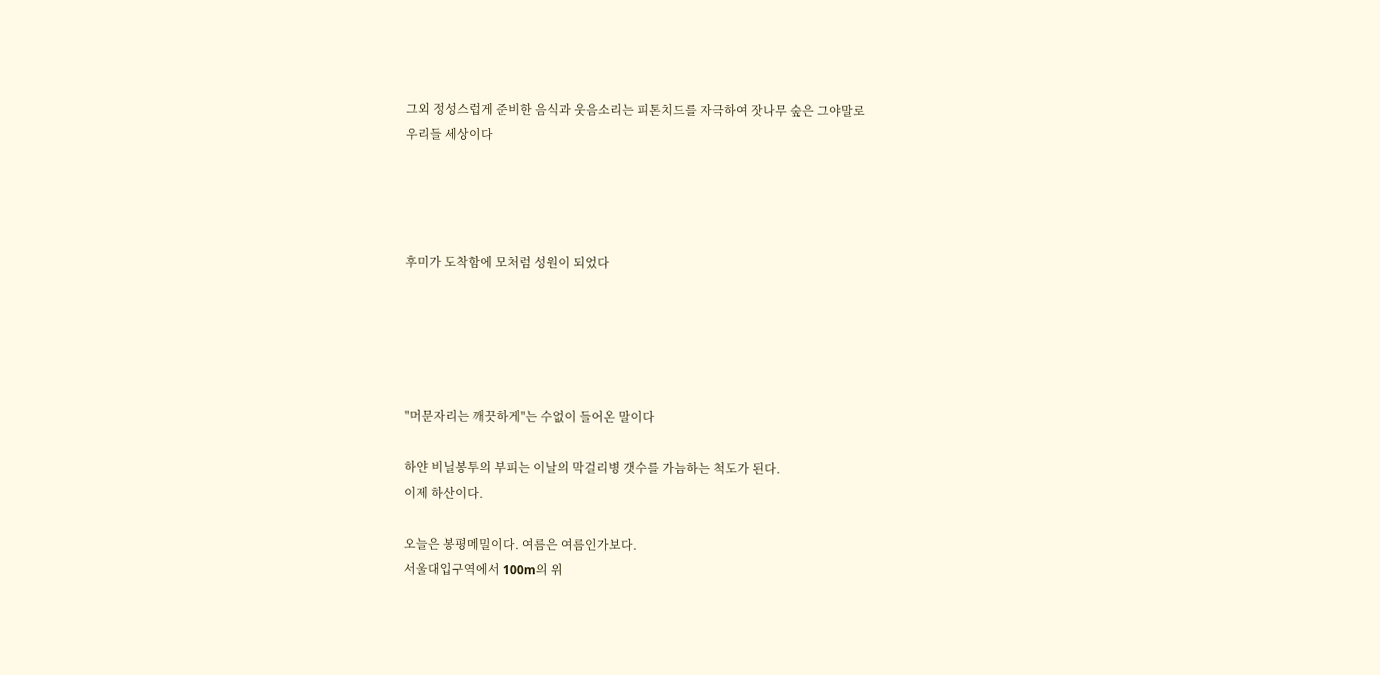그외 정성스럽게 준비한 음식과 웃음소리는 피톤치드를 자극하여 잣나무 숲은 그야말로
우리들 세상이다




후미가 도착함에 모처럼 성원이 되었다





"머문자리는 깨끗하게"는 수없이 들어온 말이다

하얀 비닐봉투의 부피는 이날의 막걸리병 갯수를 가늠하는 척도가 된다.
이제 하산이다.

오늘은 봉평메밀이다. 여름은 여름인가보다.
서울대입구역에서 100m의 위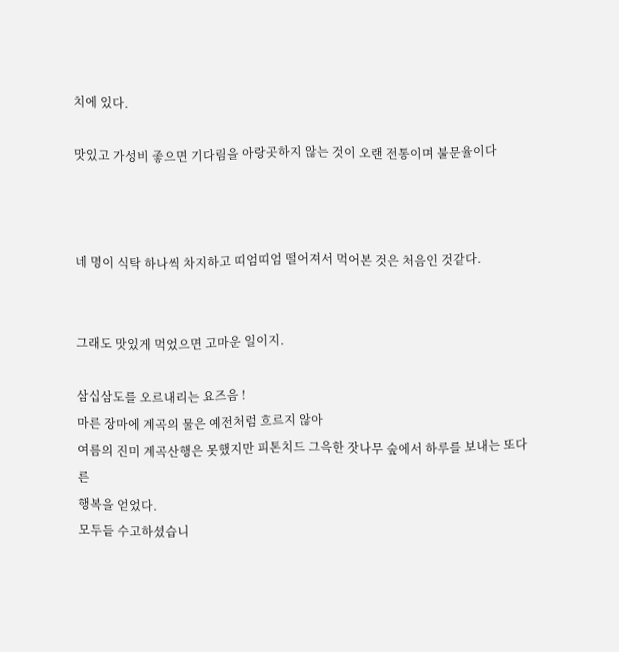치에 있다.

맛있고 가성비 좋으면 기다림을 아랑곳하지 않는 것이 오랜 전통이며 불문율이다



네 명이 식탁 하나씩 차지하고 띠엄띠엄 떨어져서 먹어본 것은 처음인 것같다.


그래도 맛있게 먹었으면 고마운 일이지.

삼십삼도를 오르내리는 요즈음 !
마른 장마에 계곡의 물은 예전처럼 흐르지 않아
여름의 진미 계곡산행은 못했지만 피톤치드 그윽한 잣나무 숲에서 하루를 보내는 또다른
행복을 얻었다.
모두듵 수고하셨습니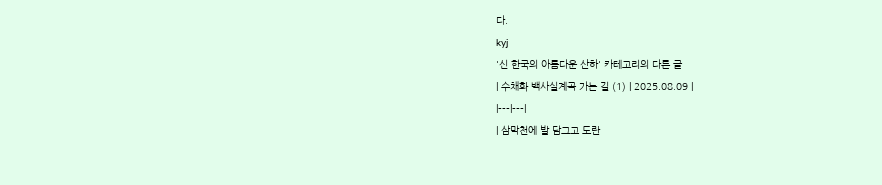다.
kyj
'신 한국의 아름다운 산하' 카테고리의 다른 글
| 수채화 백사실계곡 가는 길 (1) | 2025.08.09 |
|---|---|
| 삼막천에 발 담그고 도란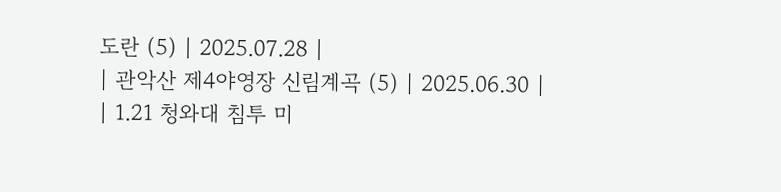도란 (5) | 2025.07.28 |
| 관악산 제4야영장 신림계곡 (5) | 2025.06.30 |
| 1.21 청와대 침투 미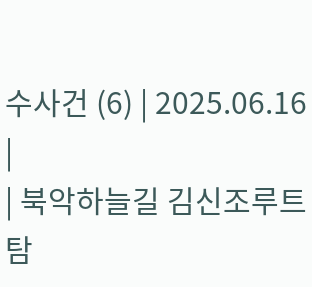수사건 (6) | 2025.06.16 |
| 북악하늘길 김신조루트 탐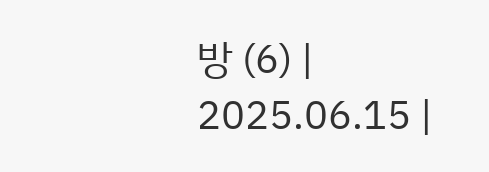방 (6) | 2025.06.15 |